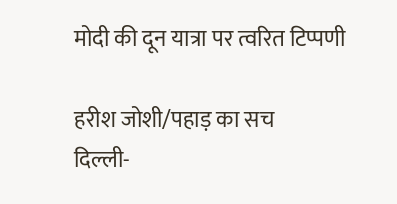मोदी की दून यात्रा पर त्वरित टिप्पणी

हरीश जोशी/पहाड़ का सच
दिल्ली-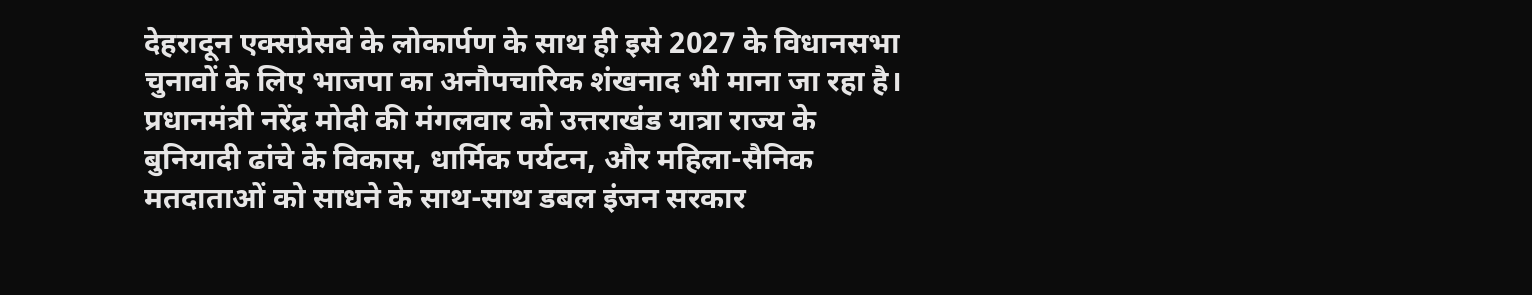देहरादून एक्सप्रेसवे के लोकार्पण के साथ ही इसे 2027 के विधानसभा चुनावों के लिए भाजपा का अनौपचारिक शंखनाद भी माना जा रहा है।
प्रधानमंत्री नरेंद्र मोदी की मंगलवार को उत्तराखंड यात्रा राज्य के बुनियादी ढांचे के विकास, धार्मिक पर्यटन, और महिला-सैनिक मतदाताओं को साधने के साथ-साथ डबल इंजन सरकार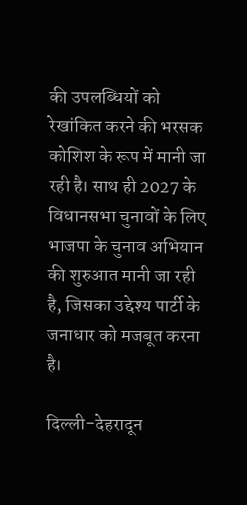की उपलब्धियों को रेखांकित करने की भरसक कोशिश के रूप में मानी जा रही है। साथ ही 2027 के विधानसभा चुनावों के लिए भाजपा के चुनाव अभियान की शुरुआत मानी जा रही है, जिसका उद्देश्य पार्टी के जनाधार को मजबूत करना है।

दिल्ली-देहरादून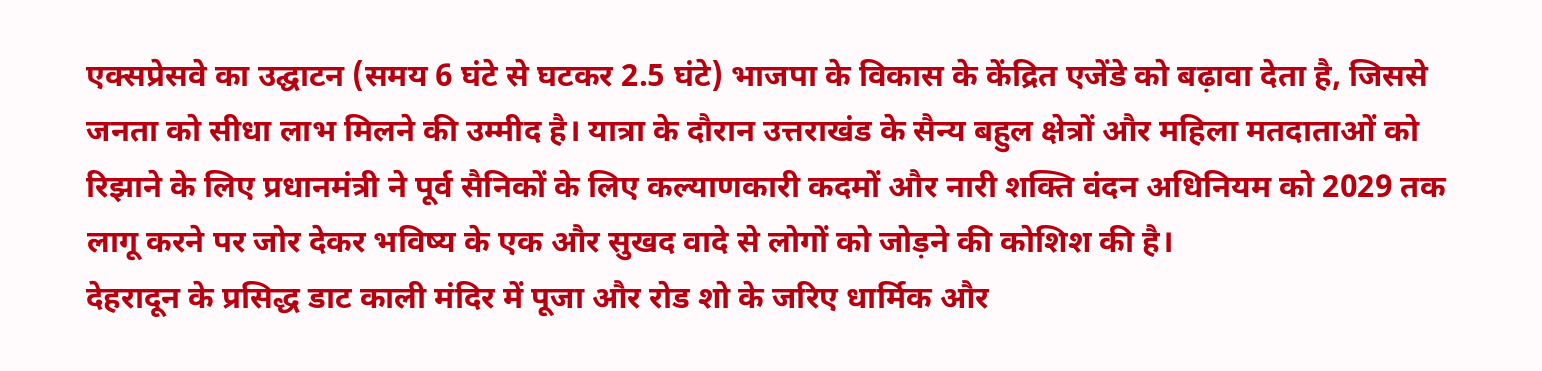एक्सप्रेसवे का उद्घाटन (समय 6 घंटे से घटकर 2.5 घंटे) भाजपा के विकास के केंद्रित एजेंडे को बढ़ावा देता है, जिससे जनता को सीधा लाभ मिलने की उम्मीद है। यात्रा के दौरान उत्तराखंड के सैन्य बहुल क्षेत्रों और महिला मतदाताओं को रिझाने के लिए प्रधानमंत्री ने पूर्व सैनिकों के लिए कल्याणकारी कदमों और नारी शक्ति वंदन अधिनियम को 2029 तक लागू करने पर जोर देकर भविष्य के एक और सुखद वादे से लोगों को जोड़ने की कोशिश की है।
देहरादून के प्रसिद्ध डाट काली मंदिर में पूजा और रोड शो के जरिए धार्मिक और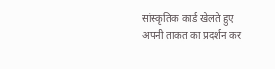सांस्कृतिक कार्ड खेलते हुए अपनी ताकत का प्रदर्शन कर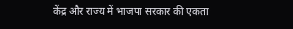केंद्र और राज्य में भाजपा सरकार की एकता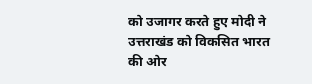को उजागर करते हुए मोदी ने उत्तराखंड को विकसित भारत की ओर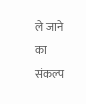ले जाने का संकल्प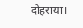दोहराया।